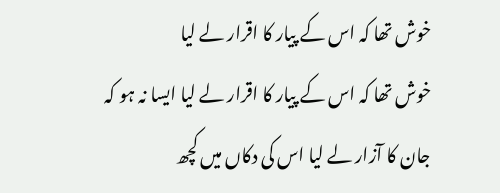خوش تھا کہ اس کے پیار کا اقرار لے لیا
خوش تھا کہ اس کے پیار کا اقرار لے لیا ایسا نہ ہو کہ جان کا آزار لے لیا اس کی دکاں میں کچھ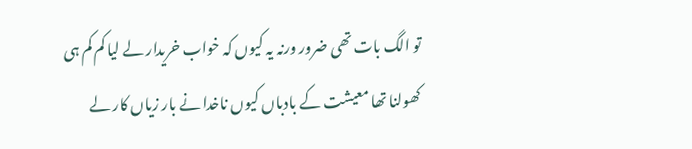تو الگ بات تھی ضرور ورنہ یہ کیوں کہ خواب خریدار لے لیا کم کم ہی کھولنا تھا معیشت کے بادباں کیوں ناخدا نے بار زیاں کار لے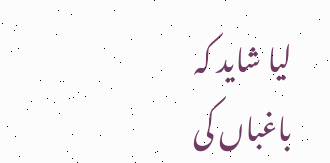لیا شاید کہ باغباں کی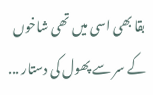بقا بھی اسی میں تھی شاخوں کے سر سے پھول کی دستار ...